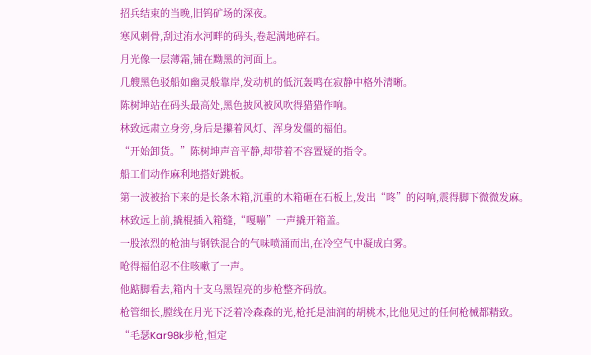招兵结束的当晚,旧钨矿场的深夜。
寒风刺骨,刮过洧水河畔的码头,卷起满地碎石。
月光像一层薄霜,铺在黝黑的河面上。
几艘黑色驳船如幽灵般靠岸,发动机的低沉轰鸣在寂静中格外清晰。
陈树坤站在码头最高处,黑色披风被风吹得猎猎作响。
林致远肃立身旁,身后是攥着风灯、浑身发僵的福伯。
“开始卸货。”陈树坤声音平静,却带着不容置疑的指令。
船工们动作麻利地搭好跳板。
第一波被抬下来的是长条木箱,沉重的木箱砸在石板上,发出“咚”的闷响,震得脚下微微发麻。
林致远上前,撬棍插入箱缝,“嘎嘣”一声撬开箱盖。
一股浓烈的枪油与钢铁混合的气味喷涌而出,在冷空气中凝成白雾。
呛得福伯忍不住咳嗽了一声。
他踮脚看去,箱内十支乌黑锃亮的步枪整齐码放。
枪管细长,膛线在月光下泛着冷森森的光,枪托是油润的胡桃木,比他见过的任何枪械都精致。
“毛瑟Kar98k步枪,恒定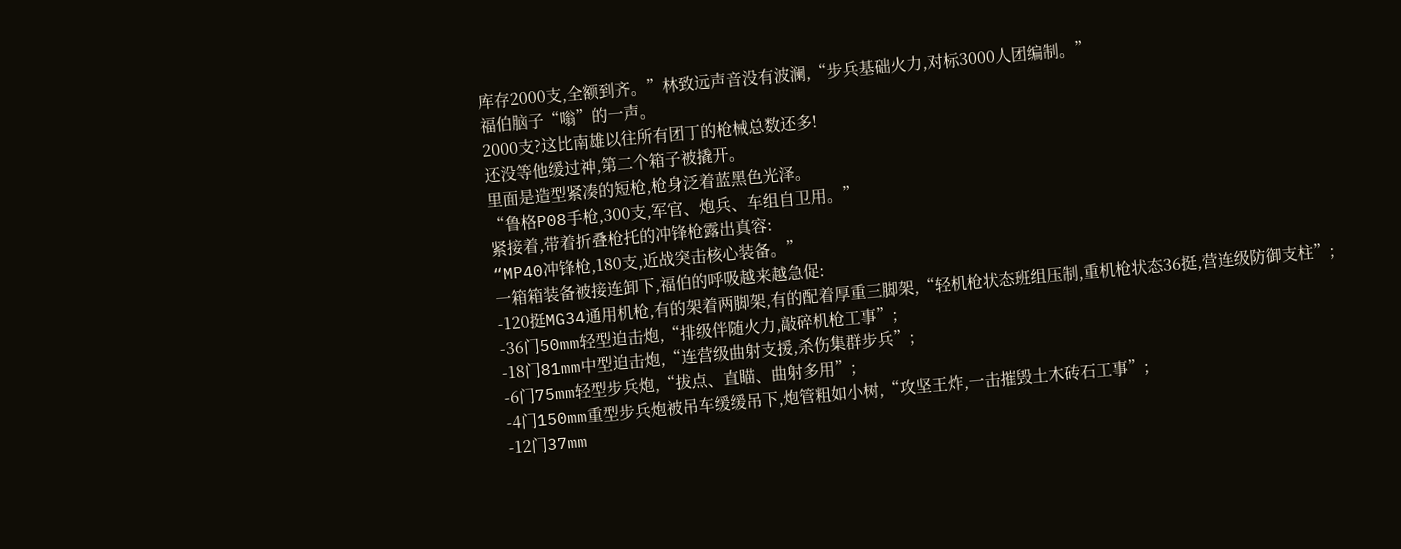库存2000支,全额到齐。”林致远声音没有波澜,“步兵基础火力,对标3000人团编制。”
福伯脑子“嗡”的一声。
2000支?这比南雄以往所有团丁的枪械总数还多!
还没等他缓过神,第二个箱子被撬开。
里面是造型紧凑的短枪,枪身泛着蓝黑色光泽。
“鲁格P08手枪,300支,军官、炮兵、车组自卫用。”
紧接着,带着折叠枪托的冲锋枪露出真容:
“MP40冲锋枪,180支,近战突击核心装备。”
一箱箱装备被接连卸下,福伯的呼吸越来越急促:
-120挺MG34通用机枪,有的架着两脚架,有的配着厚重三脚架,“轻机枪状态班组压制,重机枪状态36挺,营连级防御支柱”;
-36门50mm轻型迫击炮,“排级伴随火力,敲碎机枪工事”;
-18门81mm中型迫击炮,“连营级曲射支援,杀伤集群步兵”;
-6门75mm轻型步兵炮,“拔点、直瞄、曲射多用”;
-4门150mm重型步兵炮被吊车缓缓吊下,炮管粗如小树,“攻坚王炸,一击摧毁土木砖石工事”;
-12门37mm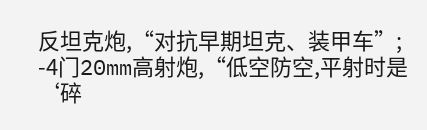反坦克炮,“对抗早期坦克、装甲车”;
-4门20mm高射炮,“低空防空,平射时是‘碎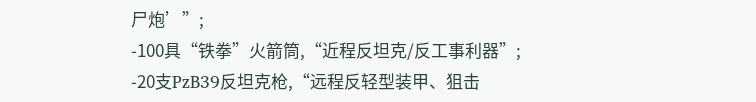尸炮’”;
-100具“铁拳”火箭筒,“近程反坦克/反工事利器”;
-20支PzB39反坦克枪,“远程反轻型装甲、狙击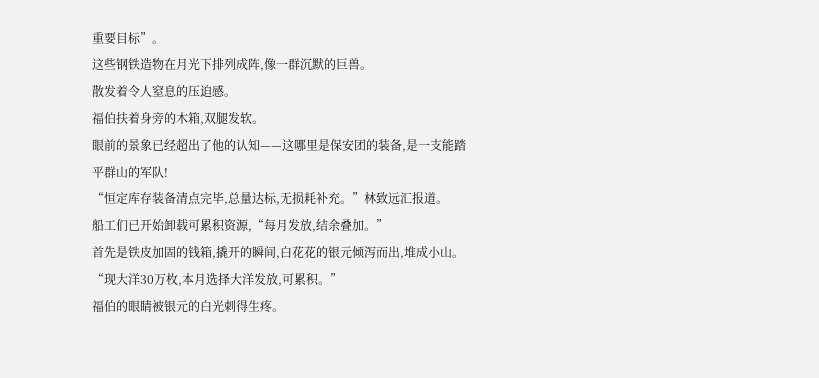重要目标”。
这些钢铁造物在月光下排列成阵,像一群沉默的巨兽。
散发着令人窒息的压迫感。
福伯扶着身旁的木箱,双腿发软。
眼前的景象已经超出了他的认知——这哪里是保安团的装备,是一支能踏平群山的军队!
“恒定库存装备清点完毕,总量达标,无损耗补充。”林致远汇报道。
船工们已开始卸载可累积资源,“每月发放,结余叠加。”
首先是铁皮加固的钱箱,撬开的瞬间,白花花的银元倾泻而出,堆成小山。
“现大洋30万枚,本月选择大洋发放,可累积。”
福伯的眼睛被银元的白光刺得生疼。